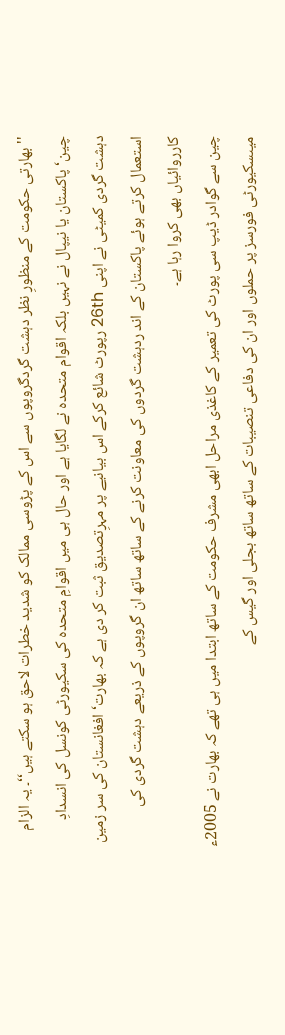''بھارتی حکومت کے منظورِ نظر دہشت گردگروپوں سے اس کے پڑوسی ممالک کو شدید خطرات لاحق ہو سکتے ہیں‘‘۔ یہ الزام چین‘ پاکستان یا نیپال نے نہیں بلکہ اقوام متحدہ نے لگایا ہے اور حال ہی میں اقوامِ متحدہ کی سکیورٹی کونسل کی انسدادِ دہشت گردی کمیٹی نے اپنی 26th رپورٹ شائع کرکے اس بیانیے پر مہرِتصدیق ثبت کر دی ہے کہ بھارت‘ افغانستان کی سر زمین استعمال کرتے ہوئے پاکستان کے اند ردہشت گردوں کی معاونت کرنے کے ساتھ ساتھ ان گروپوں کے ذریعے دہشت گردی کی کارروائیاں بھی کروا رہا ہے۔
چین سے گوادر ڈیپ سی پورٹ کی تعمیر کے کاغذی مراحل ابھی مشرف حکومت کے ساتھ ابتدا میں ہی تھے کہ بھارت نے 2005ء میںسکیورٹی فورسز پر حملوں اور ان کی دفاعی تنصیبات کے ساتھ ساتھ بجلی اور گیس کے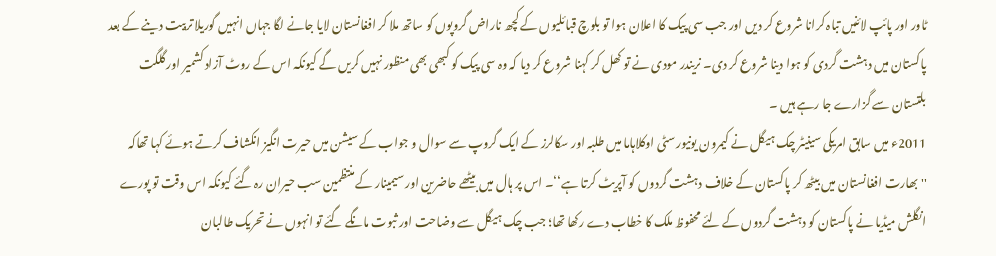ٹاور اور پائپ لائنیں تباہ کرانا شروع کر دیں اور جب سی پیک کا اعلان ہوا تو بلوچ قبائلیوں کے کچھ ناراض گروپوں کو ساتھ ملا کر افغانستان لایا جانے لگا جہاں انہیں گوریلا تربیت دینے کے بعد پاکستان میں دہشت گردی کو ہوا دینا شروع کر دی۔ نریندر مودی نے تو کھل کر کہنا شروع کر دیا کہ وہ سی پیک کو کبھی بھی منظور نہیں کریں گے کیونکہ اس کے روٹ آزاد کشمیر اور گلگت بلتستان سے گزارے جا رہے ہیں ۔
2011ء میں سابق امریکی سینیٹر چک ہیگل نے کیمرون یونیورسٹی اوکلاہاما میں طلبہ اور سکالرز کے ایک گروپ سے سوال و جواب کے سیشن میں حیرت انگیز انکشاف کرتے ہوئے کہا تھاکہ ''بھارت افغانستان میں بیٹھ کر پاکستان کے خلاف دہشت گردوں کو آپریٹ کرتا ہے‘‘۔ اس پر ہال میں بیٹھے حاضرین اور سیمینار کے منتظمین سب حیران رہ گئے کیونکہ اس وقت تو پورے انگلش میڈیا نے پاکستان کو دہشت گردوں کے لئے محفوظ ملک کا خطاب دے رکھا تھا؛ جب چک ہیگل سے وضاحت اور ثبوت مانگے گئے تو انہوں نے تحریک طالبان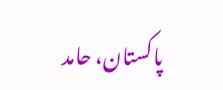پاکستان، حامد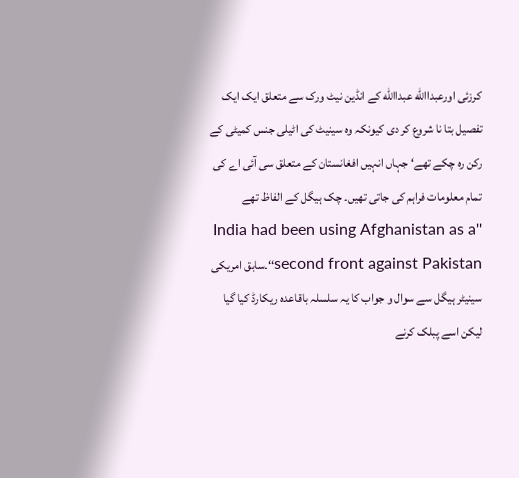کرزئی اورعبداالله عبداالله کے انڈین نیٹ ورک سے متعلق ایک ایک تفصیل بتا نا شروع کر دی کیونکہ وہ سینیٹ کی اٹیلی جنس کمیٹی کے رکن رہ چکے تھے‘ جہاں انہیں افغانستان کے متعلق سی آئی اے کی تمام معلومات فراہم کی جاتی تھیں۔ چک ہیگل کے الفاظ تھے ''India had been using Afghanistan as a second front against Pakistan‘‘۔سابق امریکی سینیٹر ہیگل سے سوال و جواب کا یہ سلسلہ باقاعدہ ریکارڈ کیا گیا لیکن اسے پبلک کرنے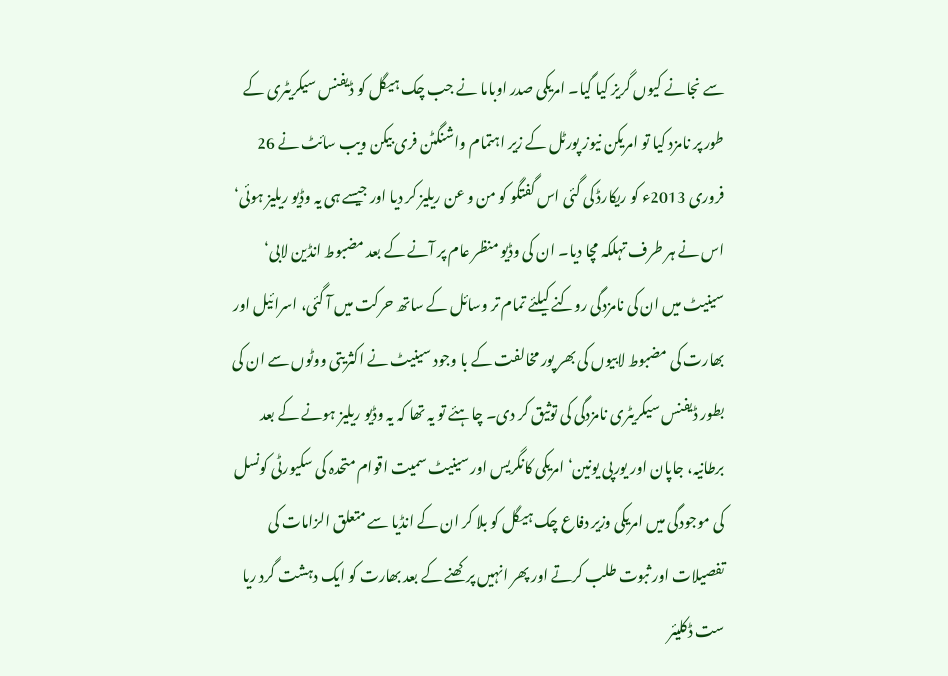سے نجانے کیوں گریز کیا گیا۔ امریکی صدر اوباما نے جب چک ہیگل کو ڈیفنس سیکریٹری کے طور پر نامزد کیا تو امریکن نیوز پورٹل کے زیر اہتمام واشنگٹن فری بیکن ویب سائٹ نے 26 فروری 2013ء کو ریکارڈ کی گئی اس گفتگو کو من و عن ریلیز کر دیا اور جیسے ہی یہ وڈیو ریلیز ہوئی‘ اس نے ہر طرف تہلکہ مچا دیا۔ ان کی وڈیو منظر عام پر آنے کے بعد مضبوط انڈین لابی‘ سینیٹ میں ان کی نامزدگی روکنے کیلئے تمام تر وسائل کے ساتھ حرکت میں آ گئی، اسرائیل اور بھارت کی مضبوط لابیوں کی بھر پور مخالفت کے با وجود سینیٹ نے اکثریتی ووٹوں سے ان کی بطور ڈیفنس سیکریٹری نامزدگی کی توثیق کر دی۔ چاہئے تو یہ تھا کہ یہ وڈیو ریلیز ہونے کے بعد برطانیہ، جاپان اور یورپی یونین‘ امریکی کانگریس اور سینیٹ سمیت اقوام متحدہ کی سکیورٹی کونسل کی موجودگی میں امریکی وزیر دفاع چک ہیگل کو بلا کر ان کے انڈیا سے متعلق الزامات کی تفصیلات اور ثبوت طلب کرتے اور پھر انہیں پرکھنے کے بعد بھارت کو ایک دہشت گرد ریا ست ڈکلیئر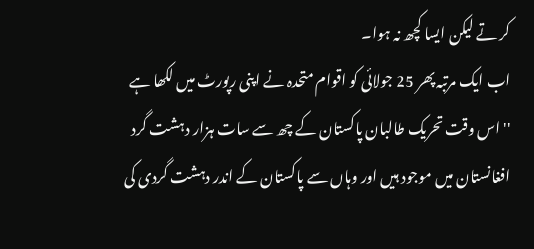کر تے لیکن ایسا کچھ نہ ہوا۔
اب ایک مرتبہ پھر 25 جولائی کو اقوام متحدہ نے اپنی رپورٹ میں لکھا ہے ''اس وقت تحریک طالبان پاکستان کے چھ سے سات ہزار دہشت گرد افغانستان میں موجود ہیں اور وہاں سے پاکستان کے اندر دہشت گردی کی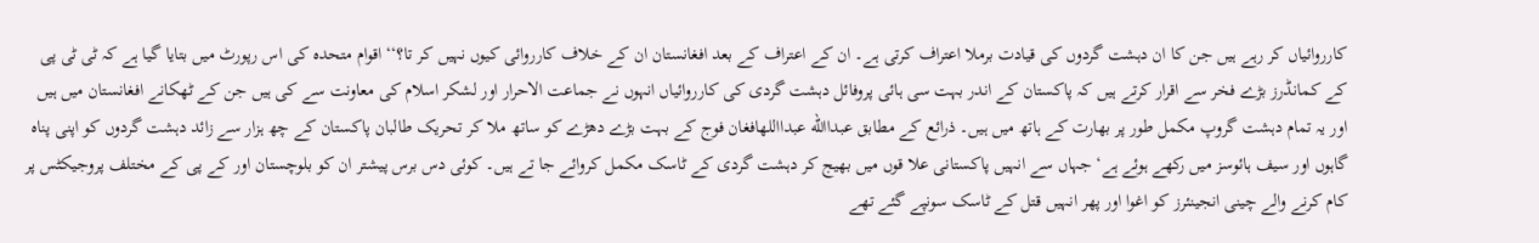کارروائیاں کر رہے ہیں جن کا ان دہشت گردوں کی قیادت برملا اعتراف کرتی ہے۔ ان کے اعتراف کے بعد افغانستان ان کے خلاف کارروائی کیوں نہیں کر تا؟‘‘ اقوام متحدہ کی اس رپورٹ میں بتایا گیا ہے کہ ٹی ٹی پی کے کمانڈرز بڑے فخر سے اقرار کرتے ہیں کہ پاکستان کے اندر بہت سی ہائی پروفائل دہشت گردی کی کارروائیاں انہوں نے جماعت الاحرار اور لشکر اسلام کی معاونت سے کی ہیں جن کے ٹھکانے افغانستان میں ہیں اور یہ تمام دہشت گروپ مکمل طور پر بھارت کے ہاتھ میں ہیں۔ ذرائع کے مطابق عبداالله عبدااللهافغان فوج کے بہت بڑے دھڑے کو ساتھ ملا کر تحریک طالبان پاکستان کے چھ ہزار سے زائد دہشت گردوں کو اپنی پناہ گاہوں اور سیف ہائوسز میں رکھے ہوئے ہے‘ جہاں سے انہیں پاکستانی علا قوں میں بھیج کر دہشت گردی کے ٹاسک مکمل کروائے جا تے ہیں۔ کوئی دس برس پیشتر ان کو بلوچستان اور کے پی کے مختلف پروجیکٹس پر کام کرنے والے چینی انجینئرز کو اغوا اور پھر انہیں قتل کے ٹاسک سونپے گئے تھے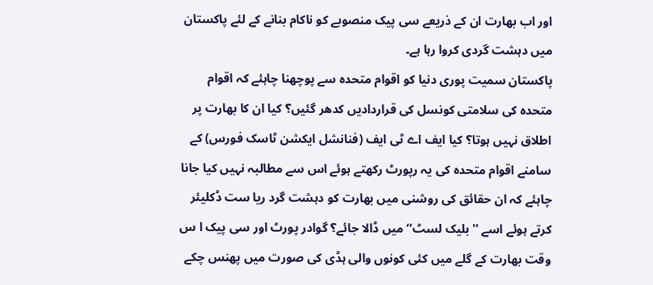اور اب بھارت ان کے ذریعے سی پیک منصوبے کو ناکام بنانے کے لئے پاکستان میں دہشت گردی کروا رہا ہے۔
پاکستان سمیت پوری دنیا کو اقوام متحدہ سے پوچھنا چاہئے کہ اقوام متحدہ کی سلامتی کونسل کی قراردادیں کدھر گئیں؟ کیا ان کا بھارت پر اطلاق نہیں ہوتا؟ کیا ایف اے ٹی ایف (فنانشل ایکشن ٹاسک فورس) کے سامنے اقوام متحدہ کی یہ رپورٹ رکھتے ہوئے اس سے مطالبہ نہیں کیا جانا چاہئے کہ ان حقائق کی روشنی میں بھارت کو دہشت گرد ریا ست ڈکلیئر کرتے ہوئے اسے ''بلیک لسٹ‘‘ میں ڈالا جائے؟ گوادر پورٹ اور سی پیک ا س وقت بھارت کے گلے میں کئی کونوں والی ہڈی کی صورت میں پھنس چکے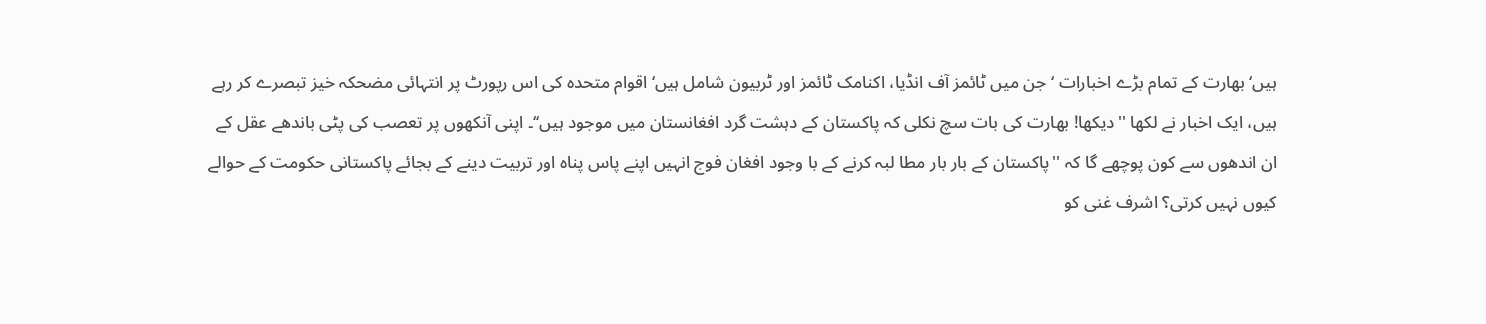ہیں‘ بھارت کے تمام بڑے اخبارات ‘جن میں ٹائمز آف انڈیا، اکنامک ٹائمز اور ٹربیون شامل ہیں‘ اقوام متحدہ کی اس رپورٹ پر انتہائی مضحکہ خیز تبصرے کر رہے ہیں، ایک اخبار نے لکھا ''دیکھا! بھارت کی بات سچ نکلی کہ پاکستان کے دہشت گرد افغانستان میں موجود ہیں‘‘۔ اپنی آنکھوں پر تعصب کی پٹی باندھے عقل کے ان اندھوں سے کون پوچھے گا کہ ''پاکستان کے بار بار مطا لبہ کرنے کے با وجود افغان فوج انہیں اپنے پاس پناہ اور تربیت دینے کے بجائے پاکستانی حکومت کے حوالے کیوں نہیں کرتی؟ اشرف غنی کو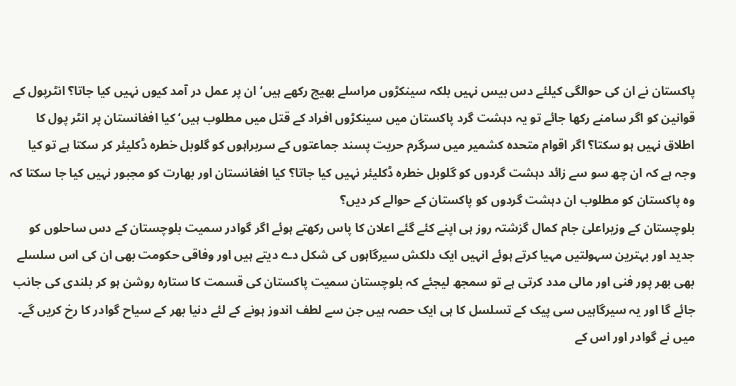پاکستان نے ان کی حوالگی کیلئے دس بیس نہیں بلکہ سینکڑوں مراسلے بھیج رکھے ہیں‘ ان پر عمل در آمد کیوں نہیں کیا جاتا؟ انٹرپول کے قوانین کو اگر سامنے رکھا جائے تو یہ دہشت گرد پاکستان میں سینکڑوں افراد کے قتل میں مطلوب ہیں‘ کیا افغانستان پر انٹر پول کا اطلاق نہیں ہو سکتا؟ اگر اقوام متحدہ کشمیر میں سرگرم حریت پسند جماعتوں کے سربراہوں کو گلوبل خطرہ ڈکلیئر کر سکتا ہے تو کیا وجہ ہے کہ ان چھ سو سے زائد دہشت گردوں کو گلوبل خطرہ ڈکلیئر نہیں کیا جاتا؟ کیا افغانستان اور بھارت کو مجبور نہیں کیا جا سکتا کہ وہ پاکستان کو مطلوب ان دہشت گردوں کو پاکستان کے حوالے کر دیں؟
بلوچستان کے وزیراعلیٰ جام کمال گزشتہ روز ہی اپنے کئے گئے اعلان کا پاس رکھتے ہوئے اگر گوادر سمیت بلوچستان کے دس ساحلوں کو جدید اور بہترین سہولتیں مہیا کرتے ہوئے انہیں ایک دلکش سیرگاہوں کی شکل دے دیتے ہیں اور وفاقی حکومت بھی ان کی اس سلسلے بھی بھر پور فنی اور مالی مدد کرتی ہے تو سمجھ لیجئے کہ بلوچستان سمیت پاکستان کی قسمت کا ستارہ روشن ہو کر بلندی کی جانب جائے گا اور یہ سیرگاہیں سی پیک کے تسلسل کا ہی ایک حصہ ہیں جن سے لطف اندوز ہونے کے لئے دنیا بھر کے سیاح گوادر کا رخ کریں گے۔ میں نے گوادر اور اس کے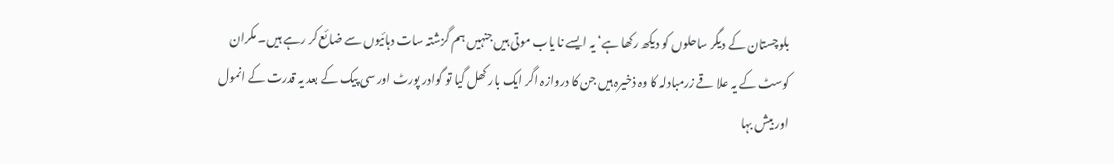بلوچستان کے دیگر ساحلوں کو دیکھ رکھا ہے‘ یہ ایسے نا یاب موتی ہیں جنہیں ہم گزشتہ سات دہائیوں سے ضائع کر رہے ہیں۔ مکران کوسٹ کے یہ علا قے زرمبادلہ کا وہ ذخیرہ ہیں جن کا دروازہ اگر ایک بار کھل گیا تو گوادر پورٹ اور سی پیک کے بعد یہ قدرت کے انمول اور بیش بہا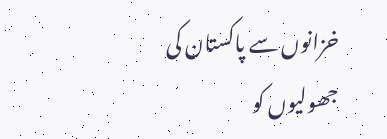خزانوں سے پاکستان کی جھولیوں کو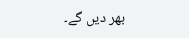بھر دیں گے۔